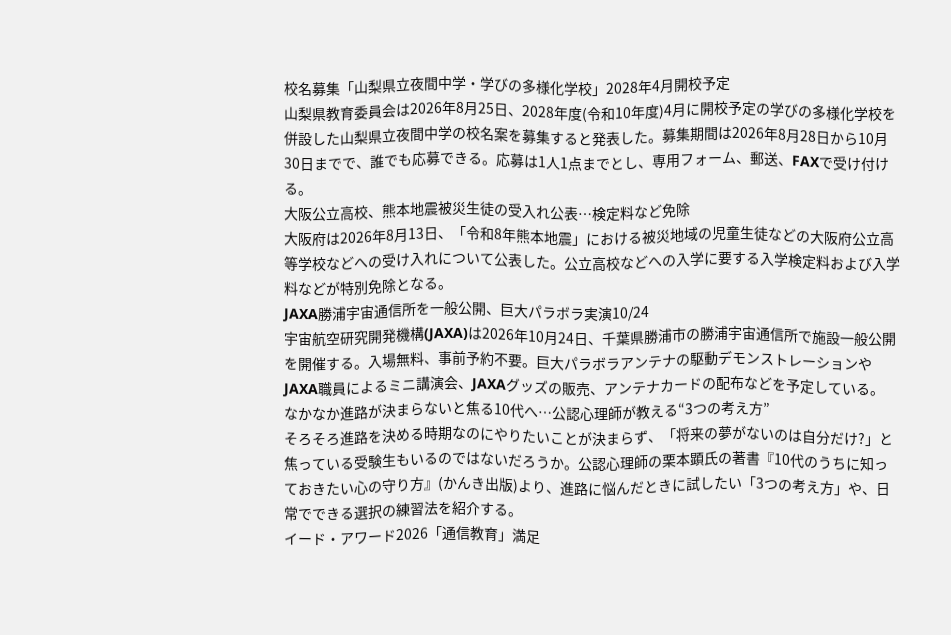校名募集「山梨県立夜間中学・学びの多様化学校」2028年4月開校予定
山梨県教育委員会は2026年8月25日、2028年度(令和10年度)4月に開校予定の学びの多様化学校を併設した山梨県立夜間中学の校名案を募集すると発表した。募集期間は2026年8月28日から10月30日までで、誰でも応募できる。応募は1人1点までとし、専用フォーム、郵送、FAXで受け付ける。
大阪公立高校、熊本地震被災生徒の受入れ公表…検定料など免除
大阪府は2026年8月13日、「令和8年熊本地震」における被災地域の児童生徒などの大阪府公立高等学校などへの受け入れについて公表した。公立高校などへの入学に要する入学検定料および入学料などが特別免除となる。
JAXA勝浦宇宙通信所を一般公開、巨大パラボラ実演10/24
宇宙航空研究開発機構(JAXA)は2026年10月24日、千葉県勝浦市の勝浦宇宙通信所で施設一般公開を開催する。入場無料、事前予約不要。巨大パラボラアンテナの駆動デモンストレーションやJAXA職員によるミニ講演会、JAXAグッズの販売、アンテナカードの配布などを予定している。
なかなか進路が決まらないと焦る10代へ…公認心理師が教える“3つの考え方”
そろそろ進路を決める時期なのにやりたいことが決まらず、「将来の夢がないのは自分だけ?」と焦っている受験生もいるのではないだろうか。公認心理師の栗本顕氏の著書『10代のうちに知っておきたい心の守り方』(かんき出版)より、進路に悩んだときに試したい「3つの考え方」や、日常でできる選択の練習法を紹介する。
イード・アワード2026「通信教育」満足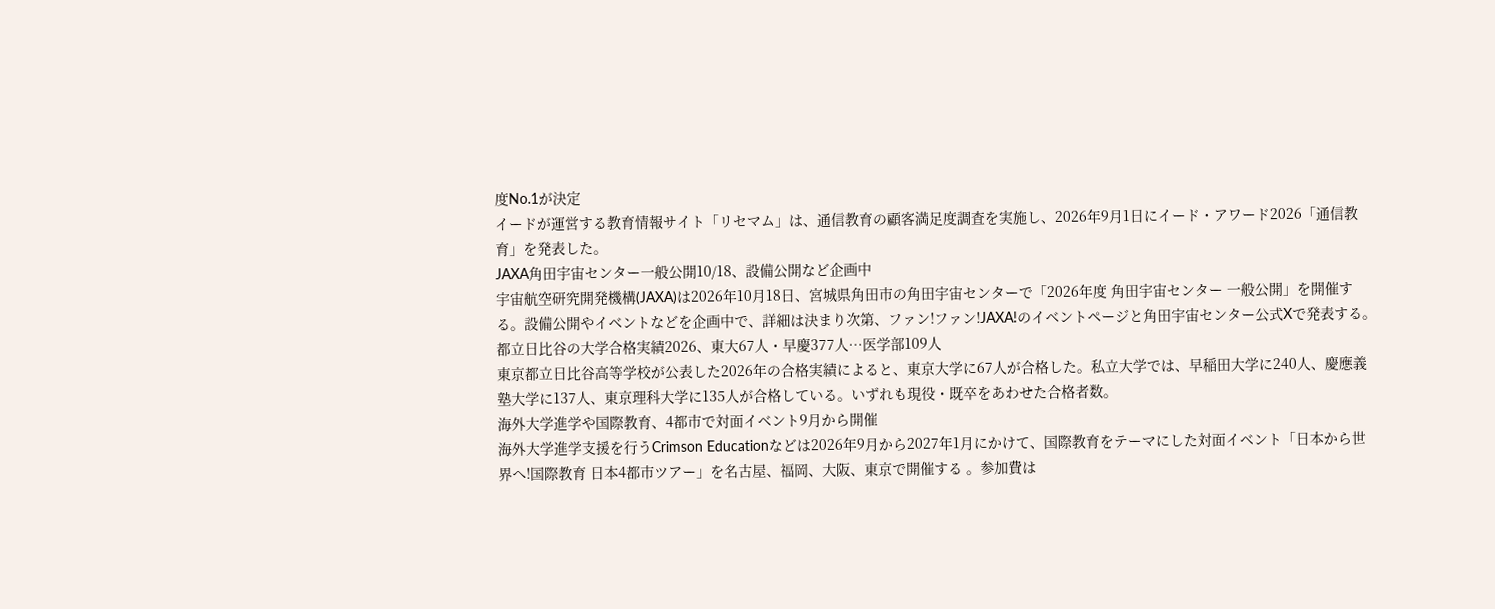度No.1が決定
イードが運営する教育情報サイト「リセマム」は、通信教育の顧客満足度調査を実施し、2026年9月1日にイード・アワード2026「通信教育」を発表した。
JAXA角田宇宙センター一般公開10/18、設備公開など企画中
宇宙航空研究開発機構(JAXA)は2026年10月18日、宮城県角田市の角田宇宙センターで「2026年度 角田宇宙センター 一般公開」を開催する。設備公開やイベントなどを企画中で、詳細は決まり次第、ファン!ファン!JAXA!のイベントページと角田宇宙センター公式Xで発表する。
都立日比谷の大学合格実績2026、東大67人・早慶377人…医学部109人
東京都立日比谷高等学校が公表した2026年の合格実績によると、東京大学に67人が合格した。私立大学では、早稲田大学に240人、慶應義塾大学に137人、東京理科大学に135人が合格している。いずれも現役・既卒をあわせた合格者数。
海外大学進学や国際教育、4都市で対面イベント9月から開催
海外大学進学支援を行うCrimson Educationなどは2026年9月から2027年1月にかけて、国際教育をテーマにした対面イベント「日本から世界へ!国際教育 日本4都市ツアー」を名古屋、福岡、大阪、東京で開催する 。参加費は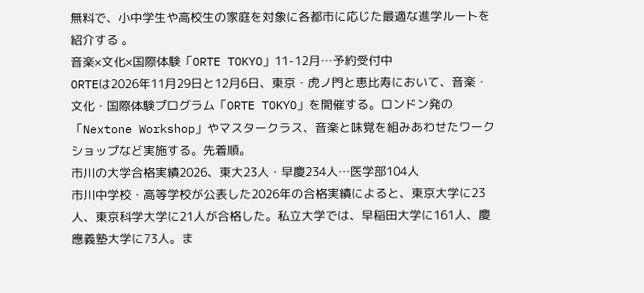無料で、小中学生や高校生の家庭を対象に各都市に応じた最適な進学ルートを紹介する 。
音楽×文化×国際体験「ORTE TOKYO」11-12月…予約受付中
ORTEは2026年11月29日と12月6日、東京・虎ノ門と恵比寿において、音楽・文化・国際体験プログラム「ORTE TOKYO」を開催する。ロンドン発の「Nextone Workshop」やマスタークラス、音楽と味覚を組みあわせたワークショップなど実施する。先着順。
市川の大学合格実績2026、東大23人・早慶234人…医学部104人
市川中学校・高等学校が公表した2026年の合格実績によると、東京大学に23人、東京科学大学に21人が合格した。私立大学では、早稲田大学に161人、慶應義塾大学に73人。ま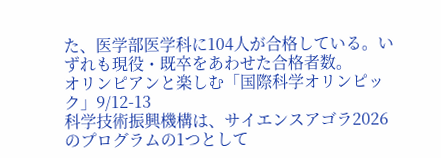た、医学部医学科に104人が合格している。いずれも現役・既卒をあわせた合格者数。
オリンピアンと楽しむ「国際科学オリンピック」9/12-13
科学技術振興機構は、サイエンスアゴラ2026のプログラムの1つとして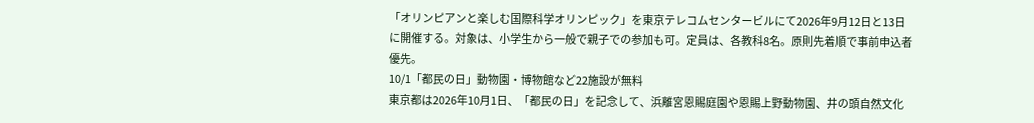「オリンピアンと楽しむ国際科学オリンピック」を東京テレコムセンタービルにて2026年9月12日と13日に開催する。対象は、小学生から一般で親子での参加も可。定員は、各教科8名。原則先着順で事前申込者優先。
10/1「都民の日」動物園・博物館など22施設が無料
東京都は2026年10月1日、「都民の日」を記念して、浜離宮恩賜庭園や恩賜上野動物園、井の頭自然文化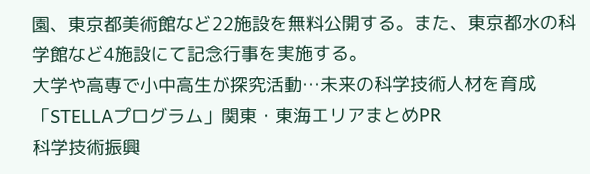園、東京都美術館など22施設を無料公開する。また、東京都水の科学館など4施設にて記念行事を実施する。
大学や高専で小中高生が探究活動…未来の科学技術人材を育成「STELLAプログラム」関東・東海エリアまとめPR
科学技術振興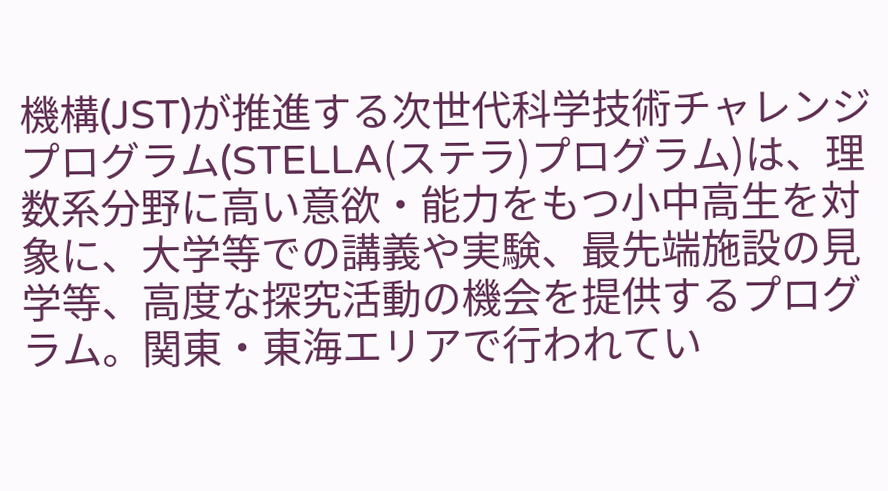機構(JST)が推進する次世代科学技術チャレンジプログラム(STELLA(ステラ)プログラム)は、理数系分野に高い意欲・能力をもつ小中高生を対象に、大学等での講義や実験、最先端施設の見学等、高度な探究活動の機会を提供するプログラム。関東・東海エリアで行われてい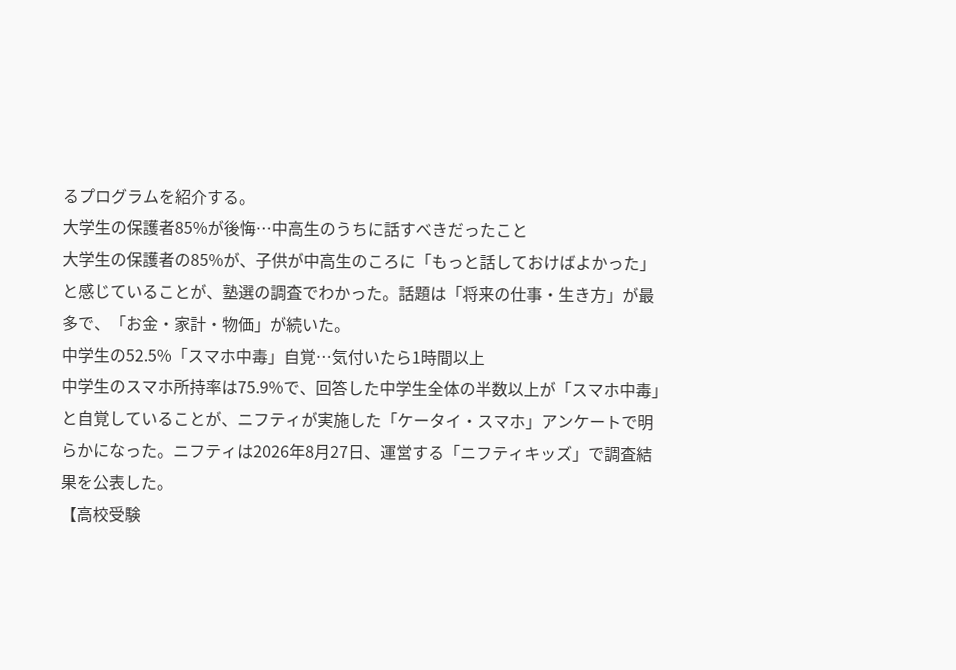るプログラムを紹介する。
大学生の保護者85%が後悔…中高生のうちに話すべきだったこと
大学生の保護者の85%が、子供が中高生のころに「もっと話しておけばよかった」と感じていることが、塾選の調査でわかった。話題は「将来の仕事・生き方」が最多で、「お金・家計・物価」が続いた。
中学生の52.5%「スマホ中毒」自覚…気付いたら1時間以上
中学生のスマホ所持率は75.9%で、回答した中学生全体の半数以上が「スマホ中毒」と自覚していることが、ニフティが実施した「ケータイ・スマホ」アンケートで明らかになった。ニフティは2026年8月27日、運営する「ニフティキッズ」で調査結果を公表した。
【高校受験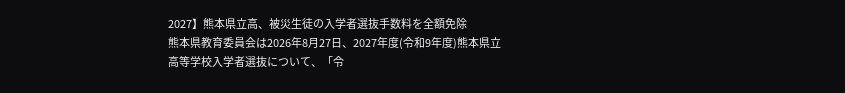2027】熊本県立高、被災生徒の入学者選抜手数料を全額免除
熊本県教育委員会は2026年8月27日、2027年度(令和9年度)熊本県立高等学校入学者選抜について、「令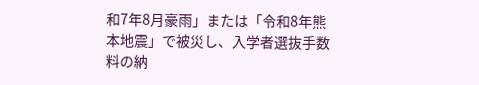和7年8月豪雨」または「令和8年熊本地震」で被災し、入学者選抜手数料の納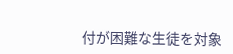付が困難な生徒を対象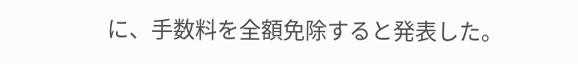に、手数料を全額免除すると発表した。